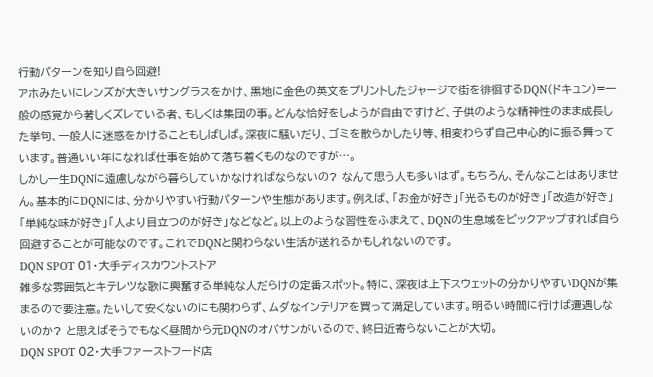行動パターンを知り自ら回避!
アホみたいにレンズが大きいサングラスをかけ、黒地に金色の英文をプリントしたジャージで街を徘徊するDQN(ドキュン)=一般の感覚から著しくズレている者、もしくは集団の事。どんな恰好をしようが自由ですけど、子供のような精神性のまま成長した挙句、一般人に迷惑をかけることもしばしば。深夜に騒いだり、ゴミを散らかしたり等、相変わらず自己中心的に振る舞っています。普通いい年になれば仕事を始めて落ち着くものなのですが…。
しかし一生DQNに遠慮しながら暮らしていかなければならないの? なんて思う人も多いはず。もちろん、そんなことはありません。基本的にDQNには、分かりやすい行動パターンや生態があります。例えば、「お金が好き」「光るものが好き」「改造が好き」「単純な味が好き」「人より目立つのが好き」などなど。以上のような習性をふまえて、DQNの生息域をピックアップすれば自ら回避することが可能なのです。これでDQNと関わらない生活が送れるかもしれないのです。
DQN SPOT 01・大手ディスカウントストア
雑多な雰囲気とキテレツな歌に興奮する単純な人だらけの定番スポット。特に、深夜は上下スウェットの分かりやすいDQNが集まるので要注意。たいして安くないのにも関わらず、ムダなインテリアを買って満足しています。明るい時間に行けば遭遇しないのか? と思えばそうでもなく昼間から元DQNのオバサンがいるので、終日近寄らないことが大切。
DQN SPOT 02・大手ファーストフード店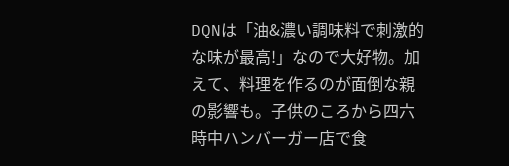DQNは「油&濃い調味料で刺激的な味が最高!」なので大好物。加えて、料理を作るのが面倒な親の影響も。子供のころから四六時中ハンバーガー店で食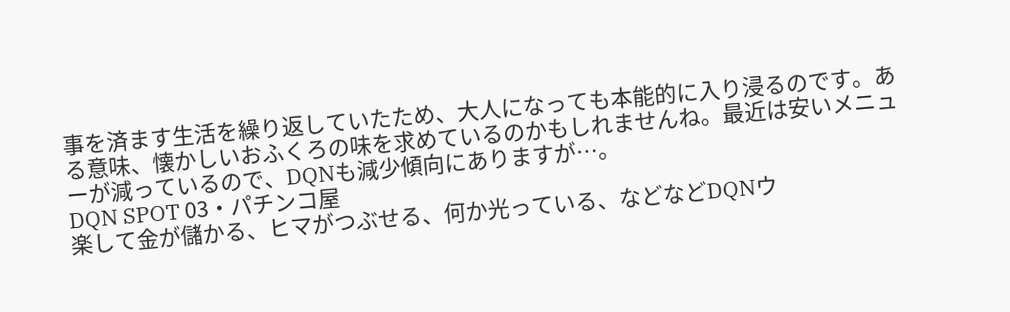事を済ます生活を繰り返していたため、大人になっても本能的に入り浸るのです。ある意味、懐かしいおふくろの味を求めているのかもしれませんね。最近は安いメニューが減っているので、DQNも減少傾向にありますが…。
DQN SPOT 03・パチンコ屋
楽して金が儲かる、ヒマがつぶせる、何か光っている、などなどDQNウ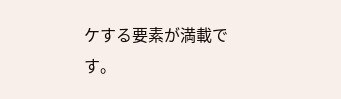ケする要素が満載です。